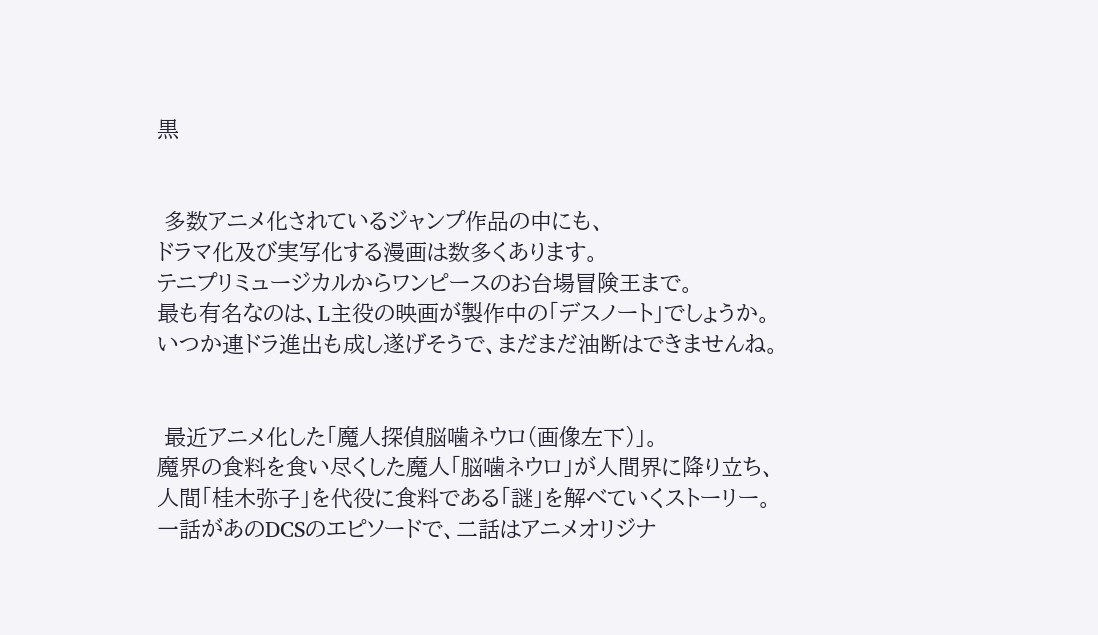黒


 多数アニメ化されているジャンプ作品の中にも、
ドラマ化及び実写化する漫画は数多くあります。
テニプリミュージカルからワンピースのお台場冒険王まで。
最も有名なのは、L主役の映画が製作中の「デスノート」でしょうか。
いつか連ドラ進出も成し遂げそうで、まだまだ油断はできませんね。


 最近アニメ化した「魔人探偵脳噛ネウロ(画像左下)」。
魔界の食料を食い尽くした魔人「脳噛ネウロ」が人間界に降り立ち、
人間「桂木弥子」を代役に食料である「謎」を解べていくストーリー。
一話があのDCSのエピソードで、二話はアニメオリジナ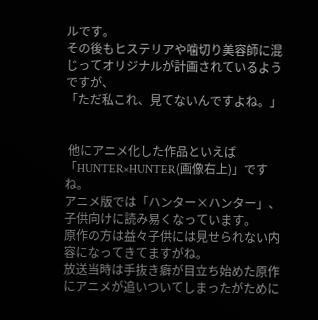ルです。
その後もヒステリアや噛切り美容師に混じってオリジナルが計画されているようですが、
「ただ私これ、見てないんですよね。」


 他にアニメ化した作品といえば「HUNTER×HUNTER(画像右上)」ですね。
アニメ版では「ハンター×ハンター」、子供向けに読み易くなっています。
原作の方は益々子供には見せられない内容になってきてますがね。
放送当時は手抜き癖が目立ち始めた原作にアニメが追いついてしまったがために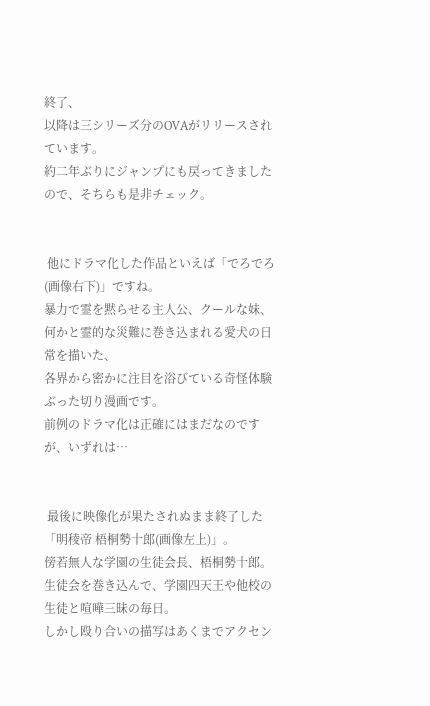終了、
以降は三シリーズ分のOVAがリリースされています。
約二年ぶりにジャンプにも戻ってきましたので、そちらも是非チェック。


 他にドラマ化した作品といえば「でろでろ(画像右下)」ですね。
暴力で霊を黙らせる主人公、クールな妹、何かと霊的な災難に巻き込まれる愛犬の日常を描いた、
各界から密かに注目を浴びている奇怪体験ぶった切り漫画です。
前例のドラマ化は正確にはまだなのですが、いずれは…


 最後に映像化が果たされぬまま終了した「明稜帝 梧桐勢十郎(画像左上)」。
傍若無人な学園の生徒会長、梧桐勢十郎。
生徒会を巻き込んで、学園四天王や他校の生徒と喧嘩三昧の毎日。
しかし殴り合いの描写はあくまでアクセン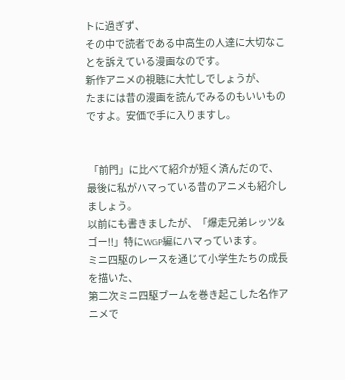トに過ぎず、
その中で読者である中高生の人達に大切なことを訴えている漫画なのです。
新作アニメの視聴に大忙しでしょうが、
たまには昔の漫画を読んでみるのもいいものですよ。安価で手に入りますし。


 「前門」に比べて紹介が短く済んだので、
最後に私がハマっている昔のアニメも紹介しましょう。
以前にも書きましたが、「爆走兄弟レッツ&ゴー!!」特にWGP編にハマっています。
ミニ四駆のレースを通じて小学生たちの成長を描いた、
第二次ミニ四駆ブームを巻き起こした名作アニメで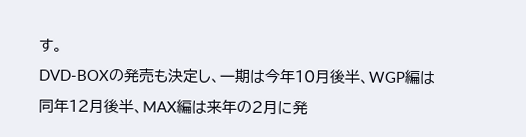す。
DVD-BOXの発売も決定し、一期は今年10月後半、WGP編は同年12月後半、MAX編は来年の2月に発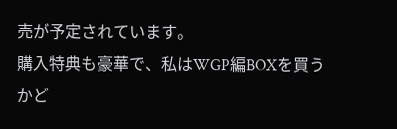売が予定されています。
購入特典も豪華で、私はWGP編BOXを買うかど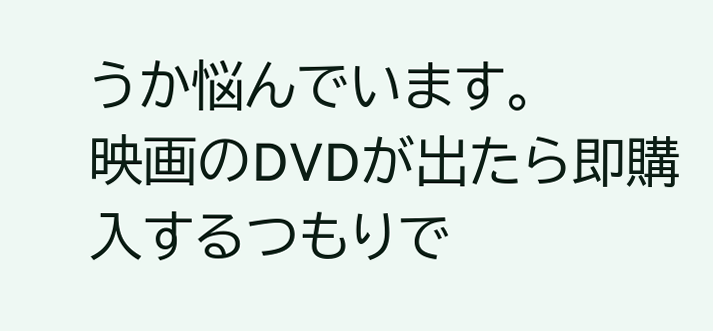うか悩んでいます。
映画のDVDが出たら即購入するつもりで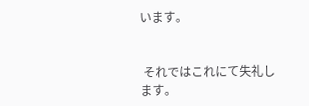います。


 それではこれにて失礼します。